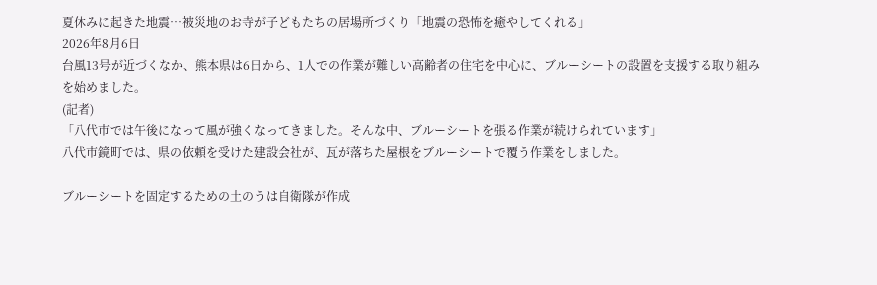夏休みに起きた地震…被災地のお寺が子どもたちの居場所づくり「地震の恐怖を癒やしてくれる」
2026年8月6日
台風13号が近づくなか、熊本県は6日から、1人での作業が難しい高齢者の住宅を中心に、ブルーシートの設置を支援する取り組みを始めました。
(記者)
「八代市では午後になって風が強くなってきました。そんな中、ブルーシートを張る作業が続けられています」
八代市鏡町では、県の依頼を受けた建設会社が、瓦が落ちた屋根をブルーシートで覆う作業をしました。

ブルーシートを固定するための土のうは自衛隊が作成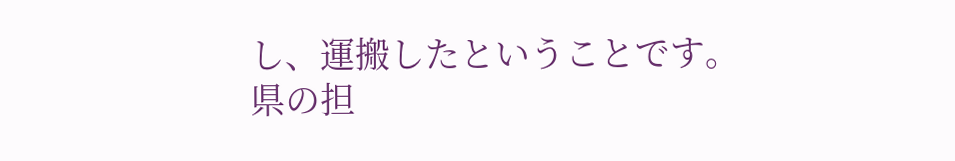し、運搬したということです。
県の担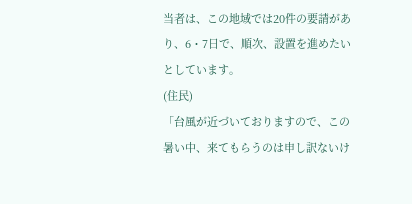当者は、この地域では20件の要請があり、6・7日で、順次、設置を進めたいとしています。
(住民)
「台風が近づいておりますので、この暑い中、来てもらうのは申し訳ないけ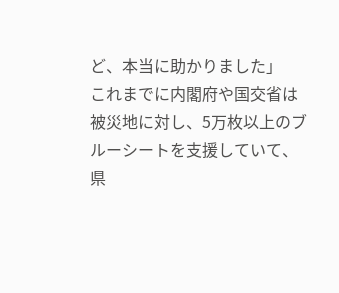ど、本当に助かりました」
これまでに内閣府や国交省は被災地に対し、5万枚以上のブルーシートを支援していて、県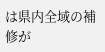は県内全域の補修が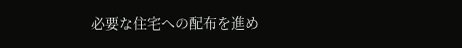必要な住宅への配布を進め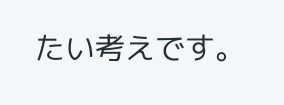たい考えです。